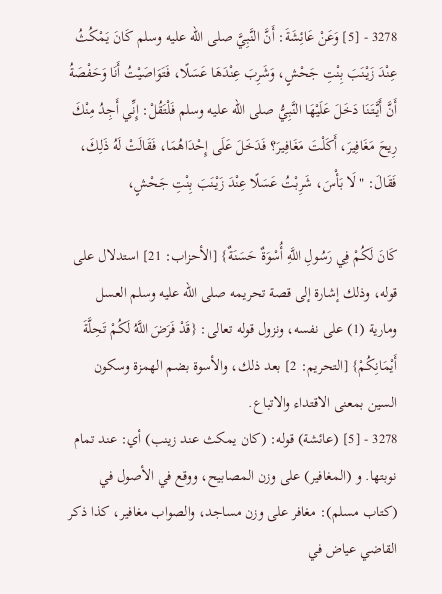3278 - [5] وَعَنْ عَائِشَةَ: أَنَّ النَّبِيَّ صلى الله عليه وسلم كَانَ يَمْكُثُ عِنْدَ زَيْنَبَ بِنْتِ جَحْشٍ، وَشَرِبَ عِنْدَهَا عَسَلًا، فَتَوَاصَيْتُ أَنَا وَحَفْصَةُ أَنَّ أَيَّتَنَا دَخَلَ عَلَيْهَا النَّبِيُّ صلى الله عليه وسلم فَلْتَقُلْ: إِنِّي أَجِدُ مِنْكَ رِيحَ مَغَافِيرَ، أَكَلْتَ مَغَافِيرَ؟ فَدَخَلَ عَلَى إِحْدَاهُمَا، فَقَالَتْ لَهُ ذَلِكَ، فَقَالَ: "لَا بَأْسَ، شَرِبْتُ عَسَلًا عِنْدَ زَيْنَبَ بِنْتِ جَحْشٍ،

كَانَ لَكُمْ فِي رَسُولِ اللَّهِ أُسْوَةٌ حَسَنَةٌ} [الأحزاب: 21] استدلال على قوله، وذلك إشارة إلى قصة تحريمه صلى الله عليه وسلم العسل ومارية (1) على نفسه، ونزول قوله تعالى: {قَدْ فَرَضَ اللَّهُ لَكُمْ تَحِلَّةَ أَيْمَانِكُمْ} [التحريم: 2] بعد ذلك، والأسوة بضم الهمزة وسكون السين بمعنى الاقتداء والاتباع.
3278 - [5] (عائشة) قوله: (كان يمكث عند زينب) أي: عند تمام نوبتها. و (المغافير) على وزن المصابيح، ووقع في الأصول في (كتاب مسلم): مغافر على وزن مساجد، والصواب مغافير، كذا ذكر القاضي عياض في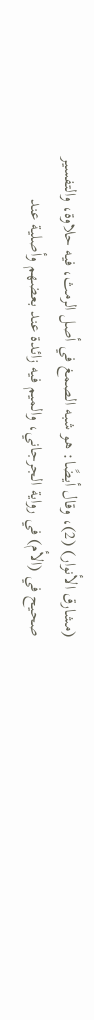(مشارق الأنوار) (2)، وقال أيضًا: هو شبه الصمغ في أصل الرمث، فيه حلاوة، والتفسير صحيح في (الأم) في رواية الجرجاني، والميم فيه زائدة عند بعضهم وأصلية عند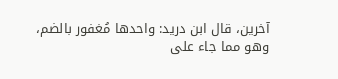آخرين، قال ابن دريد: واحدها مُغفور بالضم، وهو مما جاء على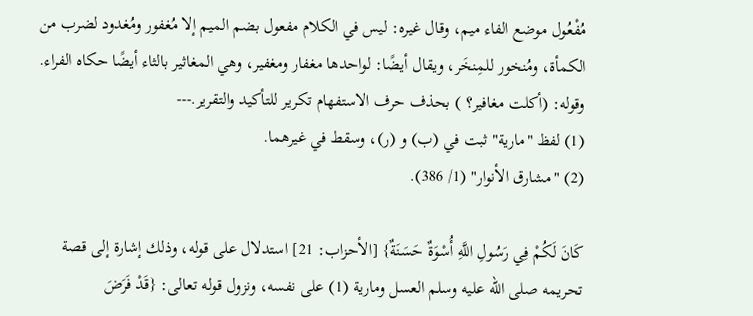مُفْعُول موضع الفاء ميم، وقال غيره: ليس في الكلام مفعول بضم الميم إلا مُغفور ومُغدود لضرب من الكمأة، ومُنخور للمِنخَر، ويقال أيضًا: لواحدها مغفار ومغفير، وهي المغاثير بالثاء أيضًا حكاه الفراء.
وقوله: (أكلت مغافير؟ ) بحذف حرف الاستفهام تكرير للتأكيد والتقرير.---
(1) لفظ "مارية" ثبت في (ب) و (ر)، وسقط في غيرهما.
(2) "مشارق الأنوار" (1/ 386).

كَانَ لَكُمْ فِي رَسُولِ اللَّهِ أُسْوَةٌ حَسَنَةٌ} [الأحزاب: 21] استدلال على قوله، وذلك إشارة إلى قصة تحريمه صلى الله عليه وسلم العسل ومارية (1) على نفسه، ونزول قوله تعالى: {قَدْ فَرَضَ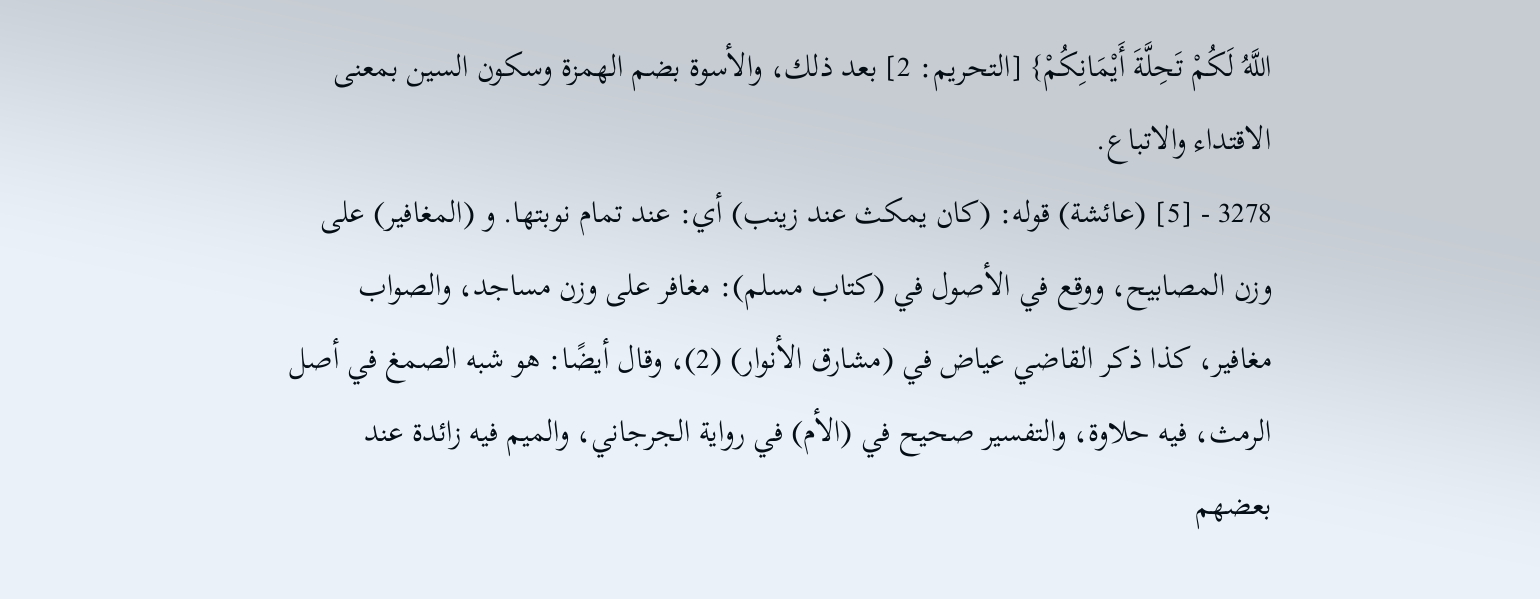اللَّهُ لَكُمْ تَحِلَّةَ أَيْمَانِكُمْ} [التحريم: 2] بعد ذلك، والأسوة بضم الهمزة وسكون السين بمعنى الاقتداء والاتباع.
3278 - [5] (عائشة) قوله: (كان يمكث عند زينب) أي: عند تمام نوبتها. و (المغافير) على وزن المصابيح، ووقع في الأصول في (كتاب مسلم): مغافر على وزن مساجد، والصواب مغافير، كذا ذكر القاضي عياض في (مشارق الأنوار) (2)، وقال أيضًا: هو شبه الصمغ في أصل الرمث، فيه حلاوة، والتفسير صحيح في (الأم) في رواية الجرجاني، والميم فيه زائدة عند بعضهم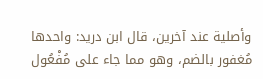وأصلية عند آخرين، قال ابن دريد: واحدها مُغفور بالضم، وهو مما جاء على مُفْعُول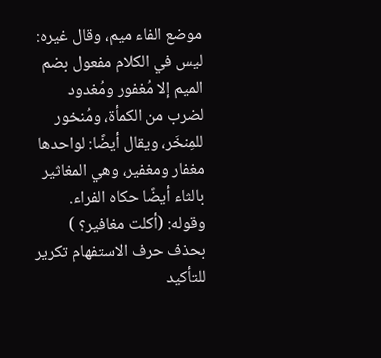موضع الفاء ميم، وقال غيره: ليس في الكلام مفعول بضم الميم إلا مُغفور ومُغدود لضرب من الكمأة، ومُنخور للمِنخَر، ويقال أيضًا: لواحدها مغفار ومغفير، وهي المغاثير بالثاء أيضًا حكاه الفراء.
وقوله: (أكلت مغافير؟ ) بحذف حرف الاستفهام تكرير للتأكيد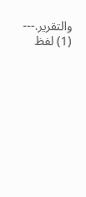والتقرير.---
(1) لفظ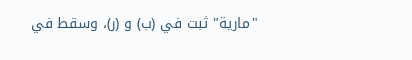"مارية" ثبت في (ب) و (ر)، وسقط في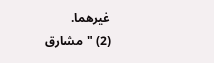غيرهما.
(2) "مشارق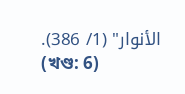الأنوار" (1/ 386).
(খণ্ড: 6)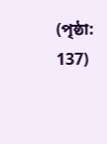(পৃষ্ঠা: 137)